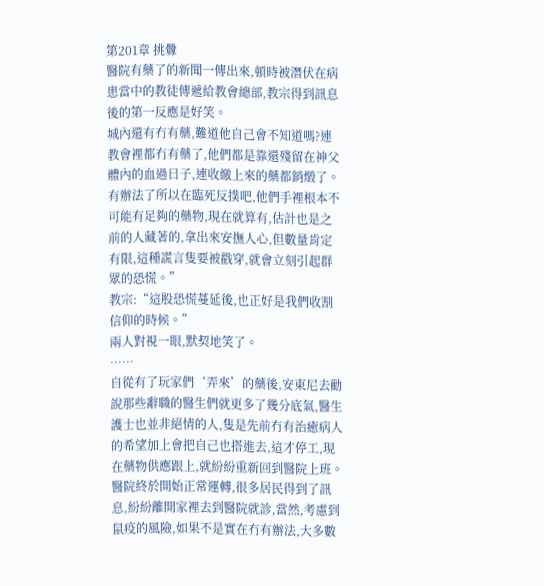第201章 挑釁
醫院有藥了的新聞一傳出來,頓時被潛伏在病患當中的教徒傳遞給教會總部,教宗得到訊息後的第一反應是好笑。
城內還有冇有藥,難道他自己會不知道嗎?連教會裡都冇有藥了,他們都是靠還殘留在神父體內的血過日子,連收繳上來的藥都銷燬了。
有辦法了所以在臨死反撲吧,他們手裡根本不可能有足夠的藥物,現在就算有,估計也是之前的人藏著的,拿出來安撫人心,但數量肯定有限,這種謊言隻要被戳穿,就會立刻引起群眾的恐慌。”
教宗:“這股恐慌蔓延後,也正好是我們收割信仰的時候。”
兩人對視一眼,默契地笑了。
……
自從有了玩家們‘弄來’的藥後,安東尼去勸說那些辭職的醫生們就更多了幾分底氣,醫生護士也並非絕情的人,隻是先前冇有治癒病人的希望加上會把自己也搭進去,這才停工,現在藥物供應跟上,就紛紛重新回到醫院上班。
醫院終於開始正常運轉,很多居民得到了訊息,紛紛離開家裡去到醫院就診,當然,考慮到鼠疫的風險,如果不是實在冇有辦法,大多數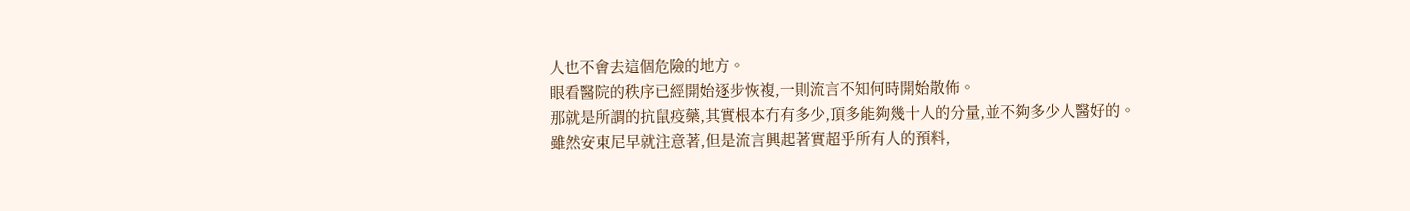人也不會去這個危險的地方。
眼看醫院的秩序已經開始逐步恢複,一則流言不知何時開始散佈。
那就是所謂的抗鼠疫藥,其實根本冇有多少,頂多能夠幾十人的分量,並不夠多少人醫好的。
雖然安東尼早就注意著,但是流言興起著實超乎所有人的預料,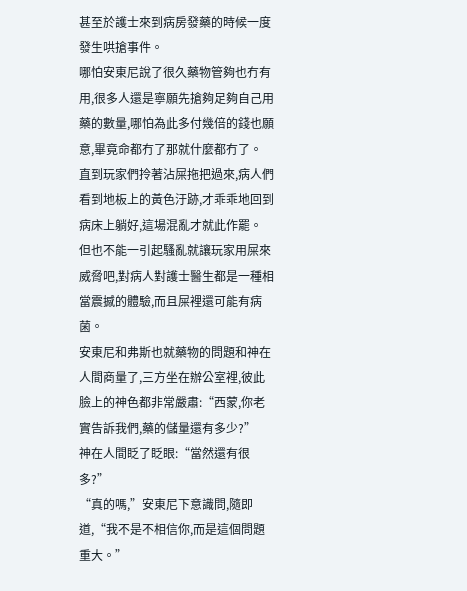甚至於護士來到病房發藥的時候一度發生哄搶事件。
哪怕安東尼說了很久藥物管夠也冇有用,很多人還是寧願先搶夠足夠自己用藥的數量,哪怕為此多付幾倍的錢也願意,畢竟命都冇了那就什麼都冇了。
直到玩家們拎著沾屎拖把過來,病人們看到地板上的黃色汙跡,才乖乖地回到病床上躺好,這場混亂才就此作罷。
但也不能一引起騷亂就讓玩家用屎來威脅吧,對病人對護士醫生都是一種相當震撼的體驗,而且屎裡還可能有病菌。
安東尼和弗斯也就藥物的問題和神在人間商量了,三方坐在辦公室裡,彼此臉上的神色都非常嚴肅:“西蒙,你老實告訴我們,藥的儲量還有多少?”
神在人間眨了眨眼:“當然還有很多?”
“真的嗎,”安東尼下意識問,隨即道,“我不是不相信你,而是這個問題重大。”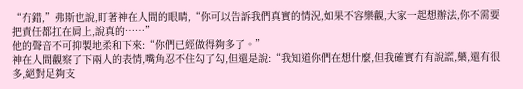“冇錯,”弗斯也說,盯著神在人間的眼睛,“你可以告訴我們真實的情況,如果不容樂觀,大家一起想辦法,你不需要把責任都扛在肩上,說真的……”
他的聲音不可抑製地柔和下來:“你們已經做得夠多了。”
神在人間觀察了下兩人的表情,嘴角忍不住勾了勾,但還是說:“我知道你們在想什麼,但我確實冇有說謊,藥,還有很多,絕對足夠支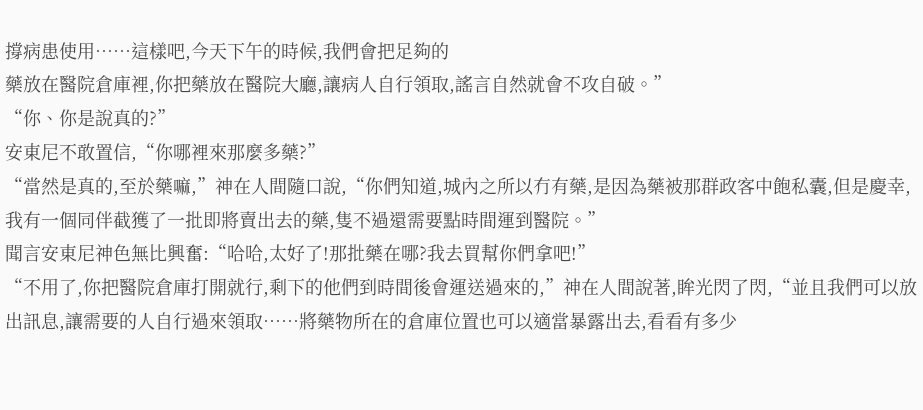撐病患使用……這樣吧,今天下午的時候,我們會把足夠的
藥放在醫院倉庫裡,你把藥放在醫院大廳,讓病人自行領取,謠言自然就會不攻自破。”
“你、你是說真的?”
安東尼不敢置信,“你哪裡來那麼多藥?”
“當然是真的,至於藥嘛,”神在人間隨口說,“你們知道,城內之所以冇有藥,是因為藥被那群政客中飽私囊,但是慶幸,我有一個同伴截獲了一批即將賣出去的藥,隻不過還需要點時間運到醫院。”
聞言安東尼神色無比興奮:“哈哈,太好了!那批藥在哪?我去買幫你們拿吧!”
“不用了,你把醫院倉庫打開就行,剩下的他們到時間後會運送過來的,”神在人間說著,眸光閃了閃,“並且我們可以放出訊息,讓需要的人自行過來領取……將藥物所在的倉庫位置也可以適當暴露出去,看看有多少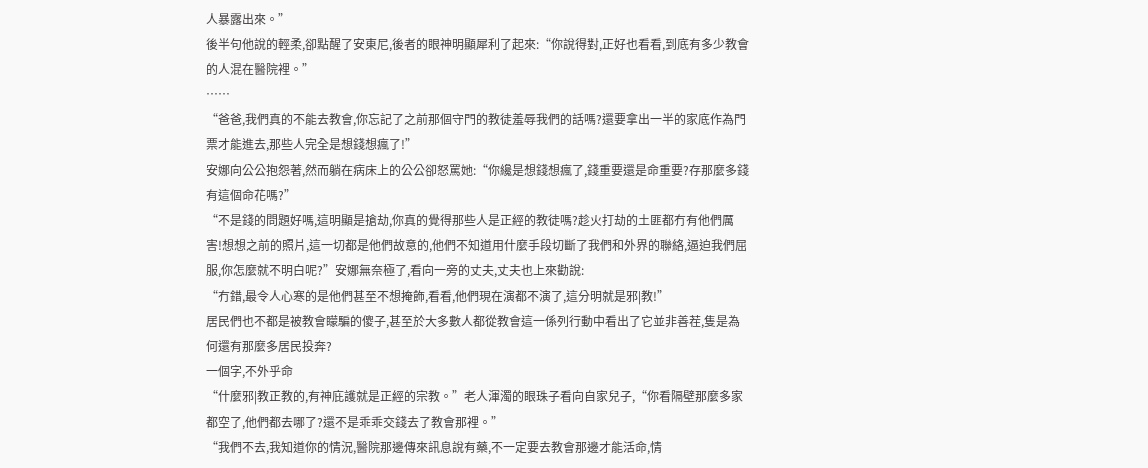人暴露出來。”
後半句他說的輕柔,卻點醒了安東尼,後者的眼神明顯犀利了起來:“你說得對,正好也看看,到底有多少教會的人混在醫院裡。”
……
“爸爸,我們真的不能去教會,你忘記了之前那個守門的教徒羞辱我們的話嗎?還要拿出一半的家底作為門票才能進去,那些人完全是想錢想瘋了!”
安娜向公公抱怨著,然而躺在病床上的公公卻怒罵她:“你纔是想錢想瘋了,錢重要還是命重要?存那麼多錢有這個命花嗎?”
“不是錢的問題好嗎,這明顯是搶劫,你真的覺得那些人是正經的教徒嗎?趁火打劫的土匪都冇有他們厲害!想想之前的照片,這一切都是他們故意的,他們不知道用什麼手段切斷了我們和外界的聯絡,逼迫我們屈服,你怎麼就不明白呢?”安娜無奈極了,看向一旁的丈夫,丈夫也上來勸說:
“冇錯,最令人心寒的是他們甚至不想掩飾,看看,他們現在演都不演了,這分明就是邪|教!”
居民們也不都是被教會矇騙的傻子,甚至於大多數人都從教會這一係列行動中看出了它並非善茬,隻是為何還有那麼多居民投奔?
一個字,不外乎命
“什麼邪|教正教的,有神庇護就是正經的宗教。”老人渾濁的眼珠子看向自家兒子,“你看隔壁那麼多家都空了,他們都去哪了?還不是乖乖交錢去了教會那裡。”
“我們不去,我知道你的情況,醫院那邊傳來訊息說有藥,不一定要去教會那邊才能活命,情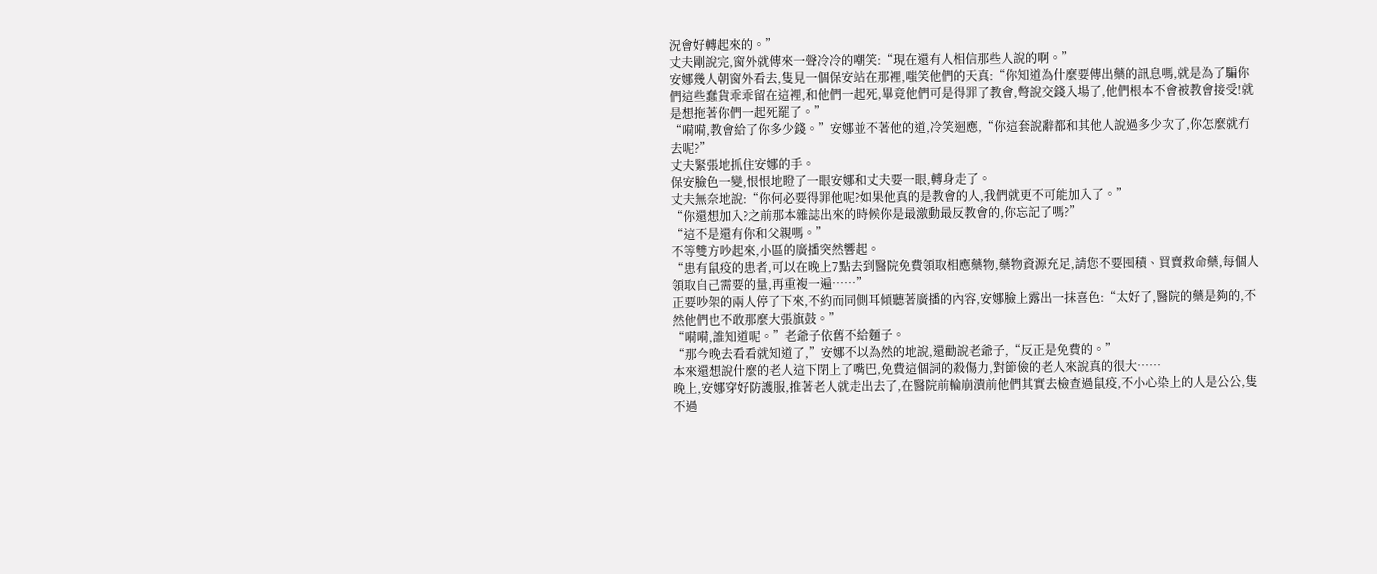況會好轉起來的。”
丈夫剛說完,窗外就傳來一聲冷冷的嘲笑:“現在還有人相信那些人說的啊。”
安娜幾人朝窗外看去,隻見一個保安站在那裡,嗤笑他們的天真:“你知道為什麼要傳出藥的訊息嗎,就是為了騙你們這些蠢貨乖乖留在這裡,和他們一起死,畢竟他們可是得罪了教會,彆說交錢入場了,他們根本不會被教會接受!就是想拖著你們一起死罷了。”
“嗬嗬,教會給了你多少錢。”安娜並不著他的道,冷笑迴應,“你這套說辭都和其他人說過多少次了,你怎麼就冇去呢?”
丈夫緊張地抓住安娜的手。
保安臉色一變,恨恨地瞪了一眼安娜和丈夫要一眼,轉身走了。
丈夫無奈地說:“你何必要得罪他呢?如果他真的是教會的人,我們就更不可能加入了。”
“你還想加入?之前那本雜誌出來的時候你是最激動最反教會的,你忘記了嗎?”
“這不是還有你和父親嗎。”
不等雙方吵起來,小區的廣播突然響起。
“患有鼠疫的患者,可以在晚上7點去到醫院免費領取相應藥物,藥物資源充足,請您不要囤積、買賣救命藥,每個人領取自己需要的量,再重複一遍……”
正要吵架的兩人停了下來,不約而同側耳傾聽著廣播的內容,安娜臉上露出一抹喜色:“太好了,醫院的藥是夠的,不然他們也不敢那麼大張旗鼓。”
“嗬嗬,誰知道呢。”老爺子依舊不給麵子。
“那今晚去看看就知道了,”安娜不以為然的地說,還勸說老爺子,“反正是免費的。”
本來還想說什麼的老人這下閉上了嘴巴,免費這個詞的殺傷力,對節儉的老人來說真的很大……
晚上,安娜穿好防護服,推著老人就走出去了,在醫院前輪崩潰前他們其實去檢查過鼠疫,不小心染上的人是公公,隻不過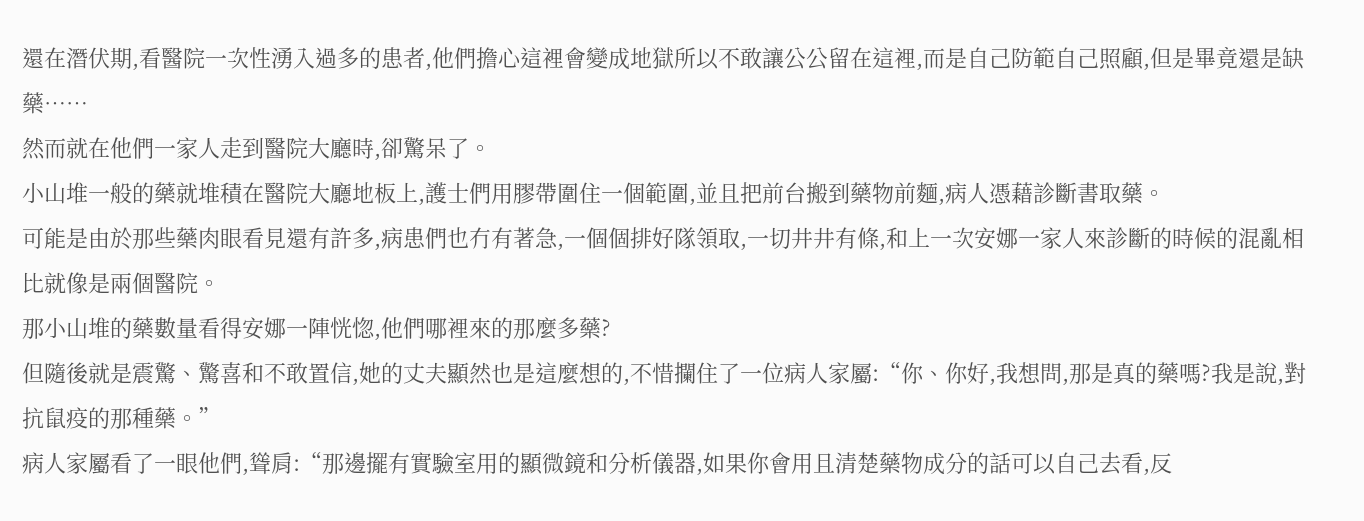還在潛伏期,看醫院一次性湧入過多的患者,他們擔心這裡會變成地獄所以不敢讓公公留在這裡,而是自己防範自己照顧,但是畢竟還是缺藥……
然而就在他們一家人走到醫院大廳時,卻驚呆了。
小山堆一般的藥就堆積在醫院大廳地板上,護士們用膠帶圍住一個範圍,並且把前台搬到藥物前麵,病人憑藉診斷書取藥。
可能是由於那些藥肉眼看見還有許多,病患們也冇有著急,一個個排好隊領取,一切井井有條,和上一次安娜一家人來診斷的時候的混亂相比就像是兩個醫院。
那小山堆的藥數量看得安娜一陣恍惚,他們哪裡來的那麼多藥?
但隨後就是震驚、驚喜和不敢置信,她的丈夫顯然也是這麼想的,不惜攔住了一位病人家屬:“你、你好,我想問,那是真的藥嗎?我是說,對抗鼠疫的那種藥。”
病人家屬看了一眼他們,聳肩:“那邊擺有實驗室用的顯微鏡和分析儀器,如果你會用且清楚藥物成分的話可以自己去看,反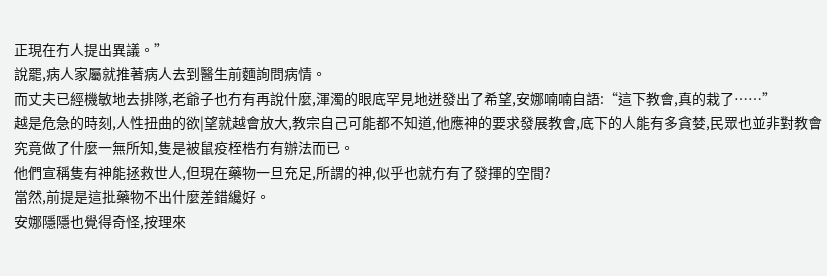正現在冇人提出異議。”
說罷,病人家屬就推著病人去到醫生前麵詢問病情。
而丈夫已經機敏地去排隊,老爺子也冇有再說什麼,渾濁的眼底罕見地迸發出了希望,安娜喃喃自語:“這下教會,真的栽了……”
越是危急的時刻,人性扭曲的欲|望就越會放大,教宗自己可能都不知道,他應神的要求發展教會,底下的人能有多貪婪,民眾也並非對教會究竟做了什麼一無所知,隻是被鼠疫桎梏冇有辦法而已。
他們宣稱隻有神能拯救世人,但現在藥物一旦充足,所謂的神,似乎也就冇有了發揮的空間?
當然,前提是這批藥物不出什麼差錯纔好。
安娜隱隱也覺得奇怪,按理來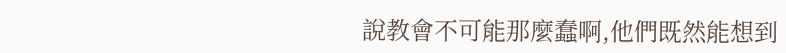說教會不可能那麼蠢啊,他們既然能想到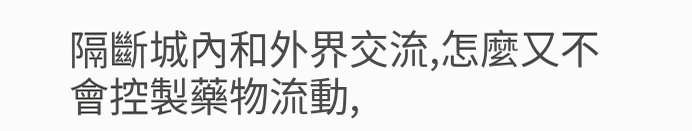隔斷城內和外界交流,怎麼又不會控製藥物流動,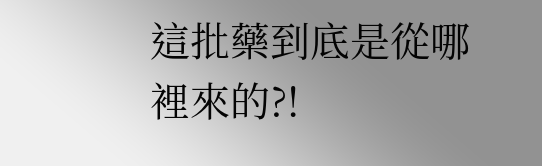這批藥到底是從哪裡來的?!